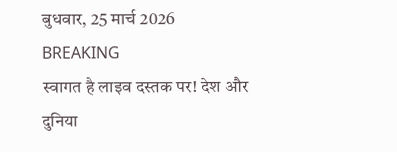बुधवार, 25 मार्च 2026
BREAKING
स्वागत है लाइव दस्तक पर! देश और दुनिया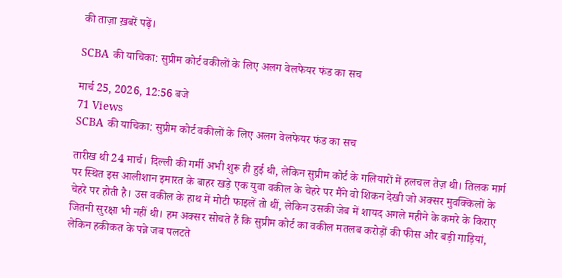की ताज़ा ख़बरें पढ़ें।

SCBA की याचिका: सुप्रीम कोर्ट वकीलों के लिए अलग वेलफेयर फंड का सच

मार्च 25, 2026, 12:56 बजे
71 Views
SCBA की याचिका: सुप्रीम कोर्ट वकीलों के लिए अलग वेलफेयर फंड का सच

तारीख थी 24 मार्च। दिल्ली की गर्मी अभी शुरू ही हुई थी, लेकिन सुप्रीम कोर्ट के गलियारों में हलचल तेज़ थी। तिलक मार्ग पर स्थित इस आलीशान इमारत के बाहर खड़े एक युवा वकील के चेहरे पर मैंने वो शिकन देखी जो अक्सर मुवक्किलों के चेहरे पर होती है। उस वकील के हाथ में मोटी फाइलें तो थीं, लेकिन उसकी जेब में शायद अगले महीने के कमरे के किराए जितनी सुरक्षा भी नहीं थी। हम अक्सर सोचते हैं कि सुप्रीम कोर्ट का वकील मतलब करोड़ों की फीस और बड़ी गाड़ियां, लेकिन हकीकत के पन्ने जब पलटते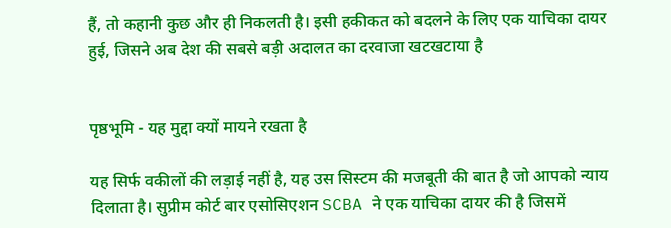हैं, तो कहानी कुछ और ही निकलती है। इसी हकीकत को बदलने के लिए एक याचिका दायर हुई, जिसने अब देश की सबसे बड़ी अदालत का दरवाजा खटखटाया है


पृष्ठभूमि - यह मुद्दा क्यों मायने रखता है

यह सिर्फ वकीलों की लड़ाई नहीं है, यह उस सिस्टम की मजबूती की बात है जो आपको न्याय दिलाता है। सुप्रीम कोर्ट बार एसोसिएशन SCBA ने एक याचिका दायर की है जिसमें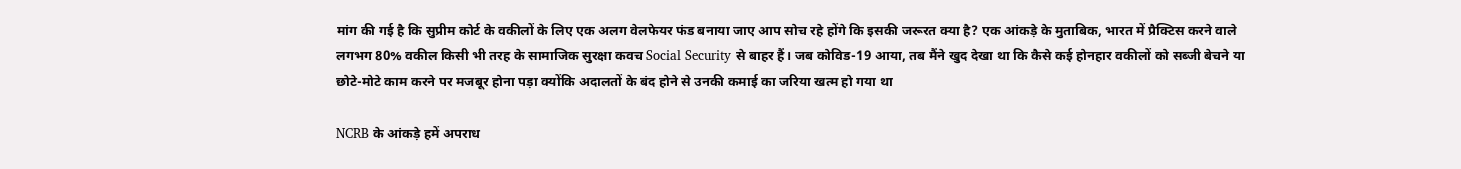मांग की गई है कि सुप्रीम कोर्ट के वकीलों के लिए एक अलग वेलफेयर फंड बनाया जाए आप सोच रहे होंगे कि इसकी जरूरत क्या है? एक आंकड़े के मुताबिक, भारत में प्रैक्टिस करने वाले लगभग 80% वकील किसी भी तरह के सामाजिक सुरक्षा कवच Social Security से बाहर हैं। जब कोविड-19 आया, तब मैंने खुद देखा था कि कैसे कई होनहार वकीलों को सब्जी बेचने या छोटे-मोटे काम करने पर मजबूर होना पड़ा क्योंकि अदालतों के बंद होने से उनकी कमाई का जरिया खत्म हो गया था

NCRB के आंकड़े हमें अपराध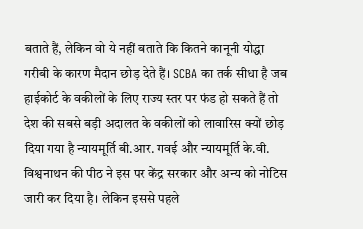बताते हैं, लेकिन वो ये नहीं बताते कि कितने कानूनी योद्धा गरीबी के कारण मैदान छोड़ देते हैं। SCBA का तर्क सीधा है जब हाईकोर्ट के वकीलों के लिए राज्य स्तर पर फंड हो सकते हैं तो देश की सबसे बड़ी अदालत के वकीलों को लावारिस क्यों छोड़ दिया गया है न्यायमूर्ति बी.आर. गवई और न्यायमूर्ति के.वी. विश्वनाथन की पीठ ने इस पर केंद्र सरकार और अन्य को नोटिस जारी कर दिया है। लेकिन इससे पहले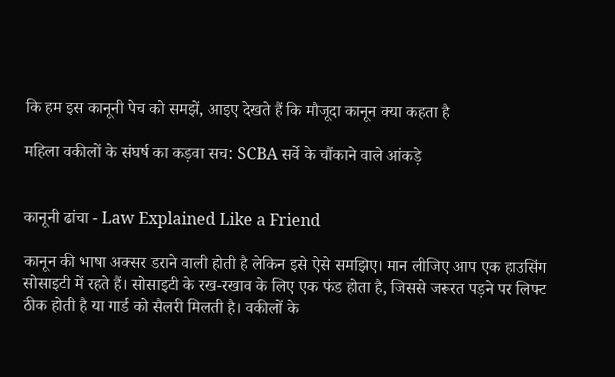कि हम इस कानूनी पेच को समझें, आइए देखते हैं कि मौजूदा कानून क्या कहता है

महिला वकीलों के संघर्ष का कड़वा सच: SCBA सर्वे के चौंकाने वाले आंकड़े


कानूनी ढांचा - Law Explained Like a Friend

कानून की भाषा अक्सर डराने वाली होती है लेकिन इसे ऐसे समझिए। मान लीजिए आप एक हाउसिंग सोसाइटी में रहते हैं। सोसाइटी के रख-रखाव के लिए एक फंड होता है, जिससे जरूरत पड़ने पर लिफ्ट ठीक होती है या गार्ड को सैलरी मिलती है। वकीलों के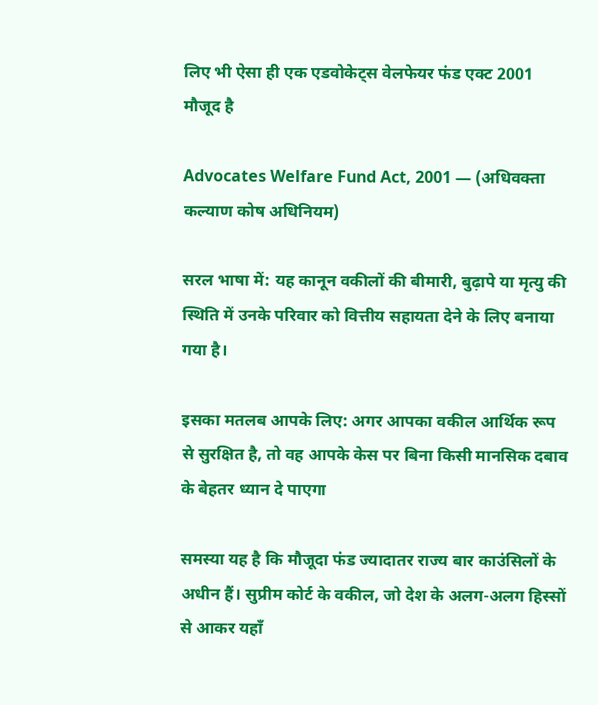लिए भी ऐसा ही एक एडवोकेट्स वेलफेयर फंड एक्ट 2001 मौजूद है

Advocates Welfare Fund Act, 2001 — (अधिवक्ता कल्याण कोष अधिनियम)

सरल भाषा में: यह कानून वकीलों की बीमारी, बुढ़ापे या मृत्यु की स्थिति में उनके परिवार को वित्तीय सहायता देने के लिए बनाया गया है।

इसका मतलब आपके लिए: अगर आपका वकील आर्थिक रूप से सुरक्षित है, तो वह आपके केस पर बिना किसी मानसिक दबाव के बेहतर ध्यान दे पाएगा

समस्या यह है कि मौजूदा फंड ज्यादातर राज्य बार काउंसिलों के अधीन हैं। सुप्रीम कोर्ट के वकील, जो देश के अलग-अलग हिस्सों से आकर यहाँ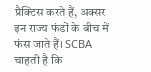प्रैक्टिस करते हैं, अक्सर इन राज्य फंडों के बीच में फंस जाते हैं। SCBA चाहती है कि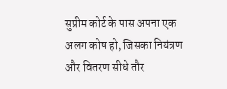सुप्रीम कोर्ट के पास अपना एक अलग कोष हो, जिसका नियंत्रण और वितरण सीधे तौर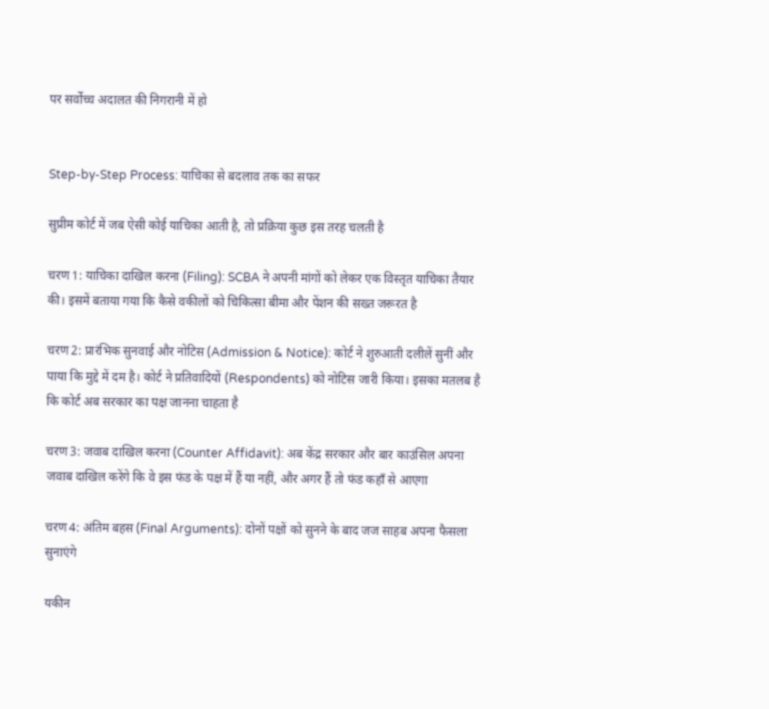पर सर्वोच्च अदालत की निगरानी में हो


Step-by-Step Process: याचिका से बदलाव तक का सफर

सुप्रीम कोर्ट में जब ऐसी कोई याचिका आती है, तो प्रक्रिया कुछ इस तरह चलती है

चरण 1: याचिका दाखिल करना (Filing): SCBA ने अपनी मांगों को लेकर एक विस्तृत याचिका तैयार की। इसमें बताया गया कि कैसे वकीलों को चिकित्सा बीमा और पेंशन की सख्त जरूरत है

चरण 2: प्रारंभिक सुनवाई और नोटिस (Admission & Notice): कोर्ट ने शुरुआती दलीलें सुनीं और पाया कि मुद्दे में दम है। कोर्ट ने प्रतिवादियों (Respondents) को नोटिस जारी किया। इसका मतलब है कि कोर्ट अब सरकार का पक्ष जानना चाहता है

चरण 3: जवाब दाखिल करना (Counter Affidavit): अब केंद्र सरकार और बार काउंसिल अपना जवाब दाखिल करेंगे कि वे इस फंड के पक्ष में हैं या नहीं, और अगर हैं तो फंड कहाँ से आएगा

चरण 4: अंतिम बहस (Final Arguments): दोनों पक्षों को सुनने के बाद जज साहब अपना फैसला सुनाएंगे

यकीन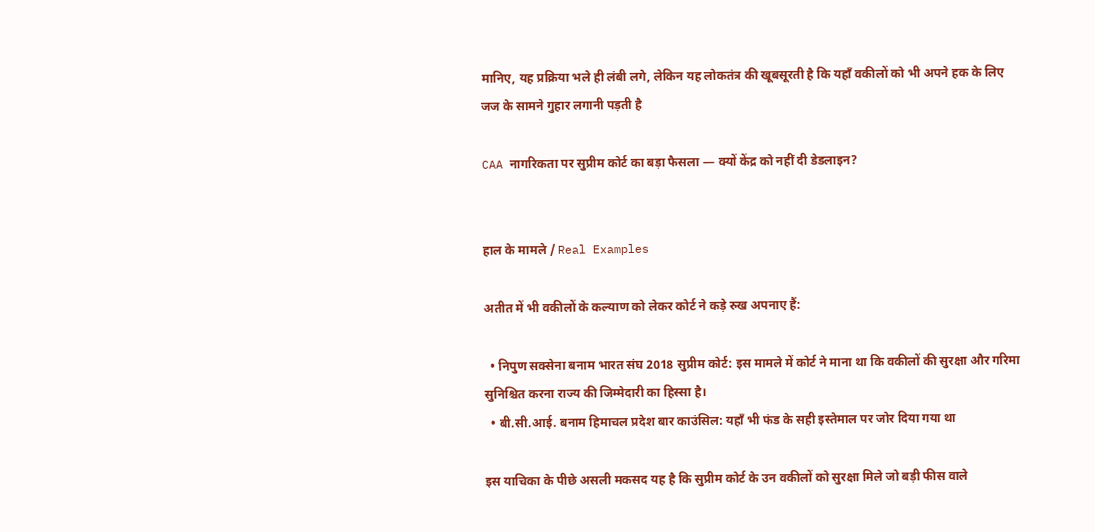मानिए, यह प्रक्रिया भले ही लंबी लगे, लेकिन यह लोकतंत्र की खूबसूरती है कि यहाँ वकीलों को भी अपने हक के लिए जज के सामने गुहार लगानी पड़ती है

CAA नागरिकता पर सुप्रीम कोर्ट का बड़ा फैसला — क्यों केंद्र को नहीं दी डेडलाइन?


हाल के मामले / Real Examples

अतीत में भी वकीलों के कल्याण को लेकर कोर्ट ने कड़े रुख अपनाए हैं:

  • निपुण सक्सेना बनाम भारत संघ 2018 सुप्रीम कोर्ट: इस मामले में कोर्ट ने माना था कि वकीलों की सुरक्षा और गरिमा सुनिश्चित करना राज्य की जिम्मेदारी का हिस्सा है।
  • बी.सी.आई. बनाम हिमाचल प्रदेश बार काउंसिल: यहाँ भी फंड के सही इस्तेमाल पर जोर दिया गया था

इस याचिका के पीछे असली मकसद यह है कि सुप्रीम कोर्ट के उन वकीलों को सुरक्षा मिले जो बड़ी फीस वाले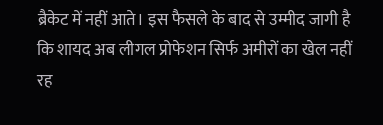ब्रैकेट में नहीं आते। इस फैसले के बाद से उम्मीद जागी है कि शायद अब लीगल प्रोफेशन सिर्फ अमीरों का खेल नहीं रह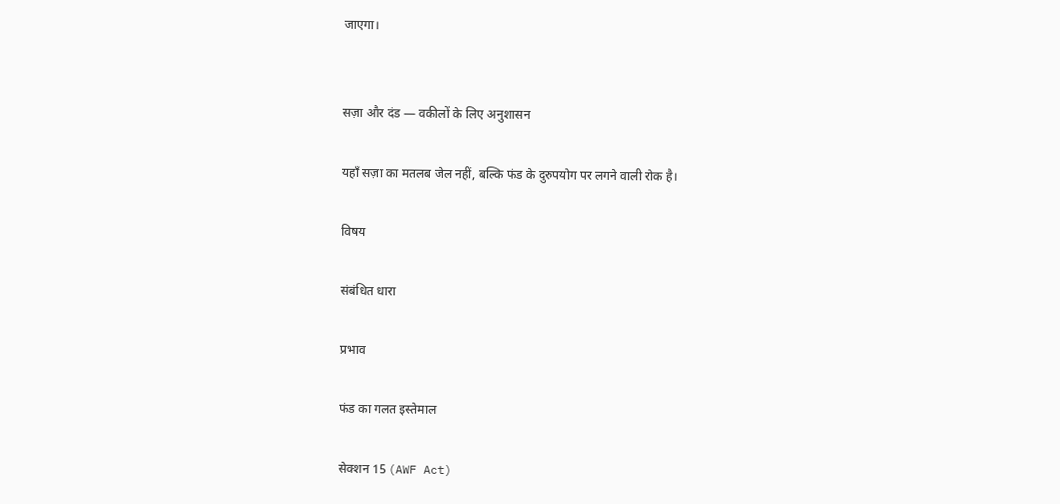जाएगा।


सज़ा और दंड — वकीलों के लिए अनुशासन

यहाँ सज़ा का मतलब जेल नहीं, बल्कि फंड के दुरुपयोग पर लगने वाली रोक है।

विषय

संबंधित धारा

प्रभाव

फंड का गलत इस्तेमाल

सेक्शन 15 (AWF Act)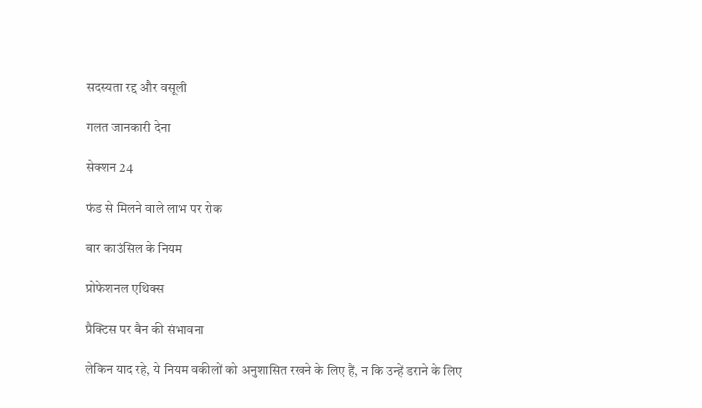सदस्यता रद्द और वसूली

गलत जानकारी देना

सेक्शन 24

फंड से मिलने वाले लाभ पर रोक

बार काउंसिल के नियम

प्रोफेशनल एथिक्स

प्रैक्टिस पर बैन की संभावना

लेकिन याद रहे, ये नियम वकीलों को अनुशासित रखने के लिए हैं, न कि उन्हें डराने के लिए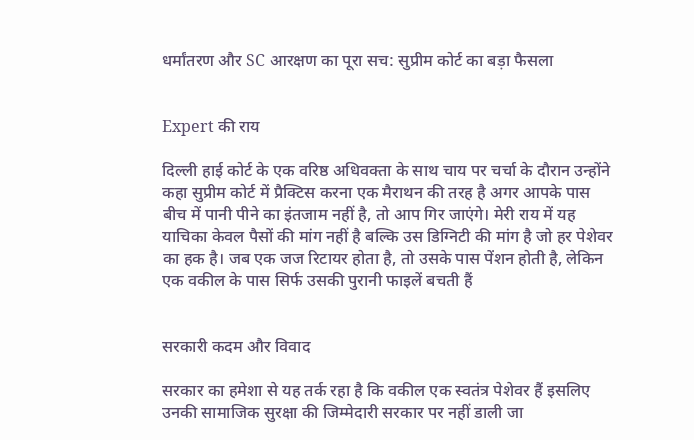धर्मांतरण और SC आरक्षण का पूरा सच: सुप्रीम कोर्ट का बड़ा फैसला


Expert की राय

दिल्ली हाई कोर्ट के एक वरिष्ठ अधिवक्ता के साथ चाय पर चर्चा के दौरान उन्होंने कहा सुप्रीम कोर्ट में प्रैक्टिस करना एक मैराथन की तरह है अगर आपके पास बीच में पानी पीने का इंतजाम नहीं है, तो आप गिर जाएंगे। मेरी राय में यह याचिका केवल पैसों की मांग नहीं है बल्कि उस डिग्निटी की मांग है जो हर पेशेवर का हक है। जब एक जज रिटायर होता है, तो उसके पास पेंशन होती है, लेकिन एक वकील के पास सिर्फ उसकी पुरानी फाइलें बचती हैं


सरकारी कदम और विवाद

सरकार का हमेशा से यह तर्क रहा है कि वकील एक स्वतंत्र पेशेवर हैं इसलिए उनकी सामाजिक सुरक्षा की जिम्मेदारी सरकार पर नहीं डाली जा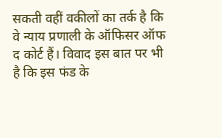सकती वहीं वकीलों का तर्क है कि वे न्याय प्रणाली के ऑफिसर ऑफ द कोर्ट हैं। विवाद इस बात पर भी है कि इस फंड के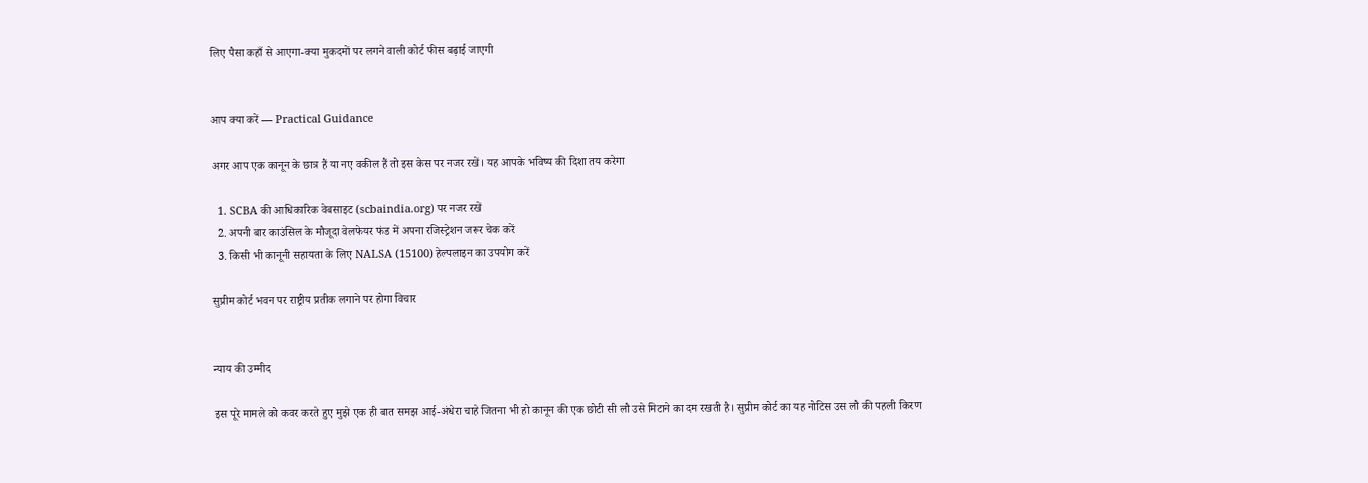लिए पैसा कहाँ से आएगा-क्या मुकदमों पर लगने वाली कोर्ट फीस बढ़ाई जाएगी


आप क्या करें — Practical Guidance

अगर आप एक कानून के छात्र हैं या नए वकील हैं तो इस केस पर नजर रखें। यह आपके भविष्य की दिशा तय करेगा

  1. SCBA की आधिकारिक वेबसाइट (scbaindia.org) पर नजर रखें
  2. अपनी बार काउंसिल के मौजूदा वेलफेयर फंड में अपना रजिस्ट्रेशन जरूर चेक करें
  3. किसी भी कानूनी सहायता के लिए NALSA (15100) हेल्पलाइन का उपयोग करें

सुप्रीम कोर्ट भवन पर राष्ट्रीय प्रतीक लगाने पर होगा विचार


न्याय की उम्मीद

इस पूरे मामले को कवर करते हुए मुझे एक ही बात समझ आई-अंधेरा चाहे जितना भी हो कानून की एक छोटी सी लौ उसे मिटाने का दम रखती है। सुप्रीम कोर्ट का यह नोटिस उस लौ की पहली किरण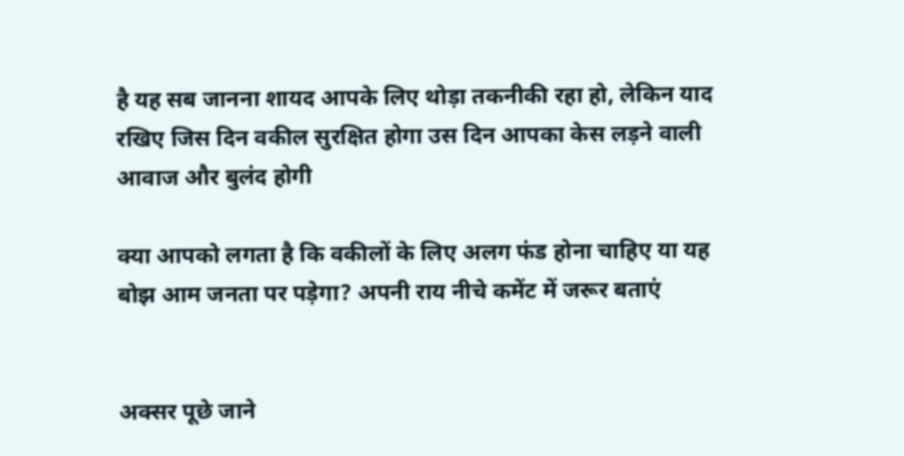है यह सब जानना शायद आपके लिए थोड़ा तकनीकी रहा हो, लेकिन याद रखिए जिस दिन वकील सुरक्षित होगा उस दिन आपका केस लड़ने वाली आवाज और बुलंद होगी

क्या आपको लगता है कि वकीलों के लिए अलग फंड होना चाहिए या यह बोझ आम जनता पर पड़ेगा? अपनी राय नीचे कमेंट में जरूर बताएं


अक्सर पूछे जाने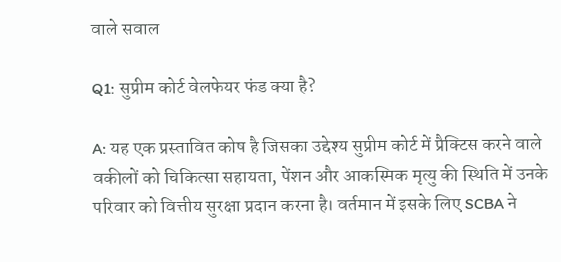वाले सवाल

Q1: सुप्रीम कोर्ट वेलफेयर फंड क्या है?

A: यह एक प्रस्तावित कोष है जिसका उद्देश्य सुप्रीम कोर्ट में प्रैक्टिस करने वाले वकीलों को चिकित्सा सहायता, पेंशन और आकस्मिक मृत्यु की स्थिति में उनके परिवार को वित्तीय सुरक्षा प्रदान करना है। वर्तमान में इसके लिए SCBA ने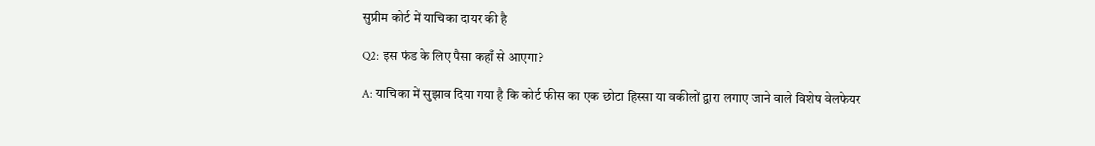सुप्रीम कोर्ट में याचिका दायर की है

Q2: इस फंड के लिए पैसा कहाँ से आएगा?

A: याचिका में सुझाव दिया गया है कि कोर्ट फीस का एक छोटा हिस्सा या वकीलों द्वारा लगाए जाने वाले विशेष वेलफेयर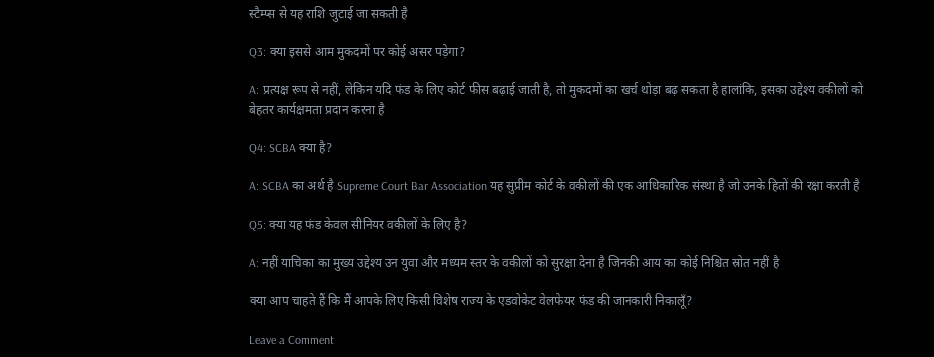स्टैम्प्स से यह राशि जुटाई जा सकती है

Q3: क्या इससे आम मुकदमों पर कोई असर पड़ेगा?

A: प्रत्यक्ष रूप से नहीं, लेकिन यदि फंड के लिए कोर्ट फीस बढ़ाई जाती है, तो मुकदमों का खर्च थोड़ा बढ़ सकता है हालांकि, इसका उद्देश्य वकीलों को बेहतर कार्यक्षमता प्रदान करना है

Q4: SCBA क्या है?

A: SCBA का अर्थ है Supreme Court Bar Association यह सुप्रीम कोर्ट के वकीलों की एक आधिकारिक संस्था है जो उनके हितों की रक्षा करती है

Q5: क्या यह फंड केवल सीनियर वकीलों के लिए है?

A: नहीं याचिका का मुख्य उद्देश्य उन युवा और मध्यम स्तर के वकीलों को सुरक्षा देना है जिनकी आय का कोई निश्चित स्रोत नहीं है

क्या आप चाहते हैं कि मैं आपके लिए किसी विशेष राज्य के एडवोकेट वेलफेयर फंड की जानकारी निकालूँ?

Leave a Comment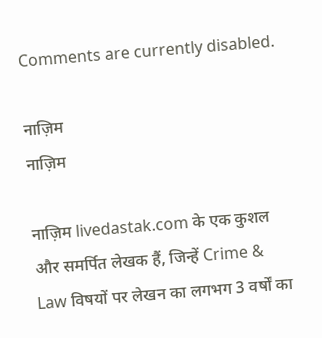Comments are currently disabled.

नाज़िम
नाज़िम

नाज़िम livedastak.com के एक कुशल और समर्पित लेखक हैं, जिन्हें Crime & Law विषयों पर लेखन का लगभग 3 वर्षों का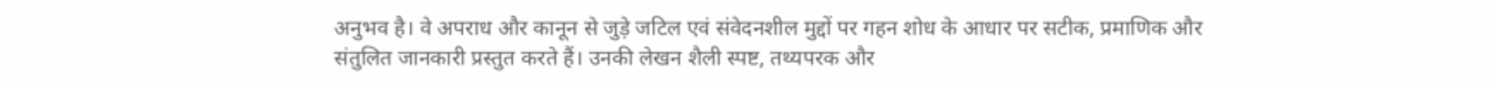अनुभव है। वे अपराध और कानून से जुड़े जटिल एवं संवेदनशील मुद्दों पर गहन शोध के आधार पर सटीक, प्रमाणिक और संतुलित जानकारी प्रस्तुत करते हैं। उनकी लेखन शैली स्पष्ट, तथ्यपरक और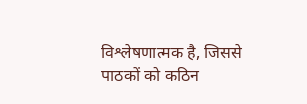विश्लेषणात्मक है, जिससे पाठकों को कठिन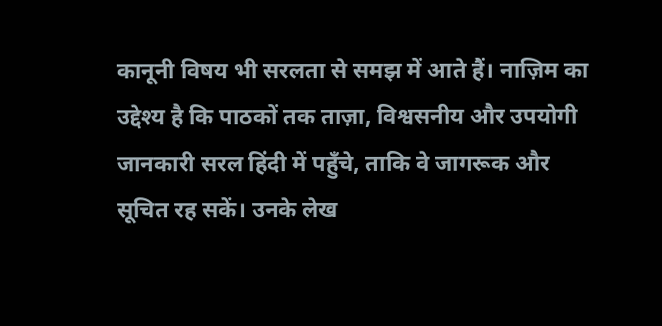कानूनी विषय भी सरलता से समझ में आते हैं। नाज़िम का उद्देश्य है कि पाठकों तक ताज़ा, विश्वसनीय और उपयोगी जानकारी सरल हिंदी में पहुँचे, ताकि वे जागरूक और सूचित रह सकें। उनके लेख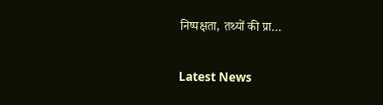निष्पक्षता, तथ्यों की प्रा…

Latest News